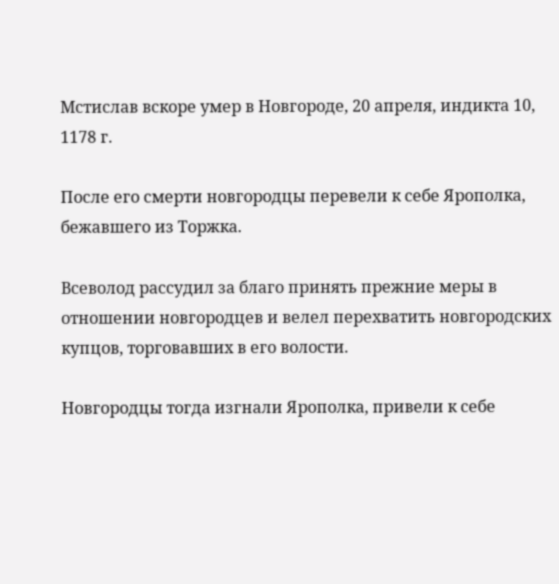Мстислав вскоре умер в Новгороде, 20 апреля, индикта 10, 1178 г.

После его смерти новгородцы перевели к себе Ярополка, бежавшего из Торжка.

Всеволод рассудил за благо принять прежние меры в отношении новгородцев и велел перехватить новгородских купцов, торговавших в его волости.

Новгородцы тогда изгнали Ярополка, привели к себе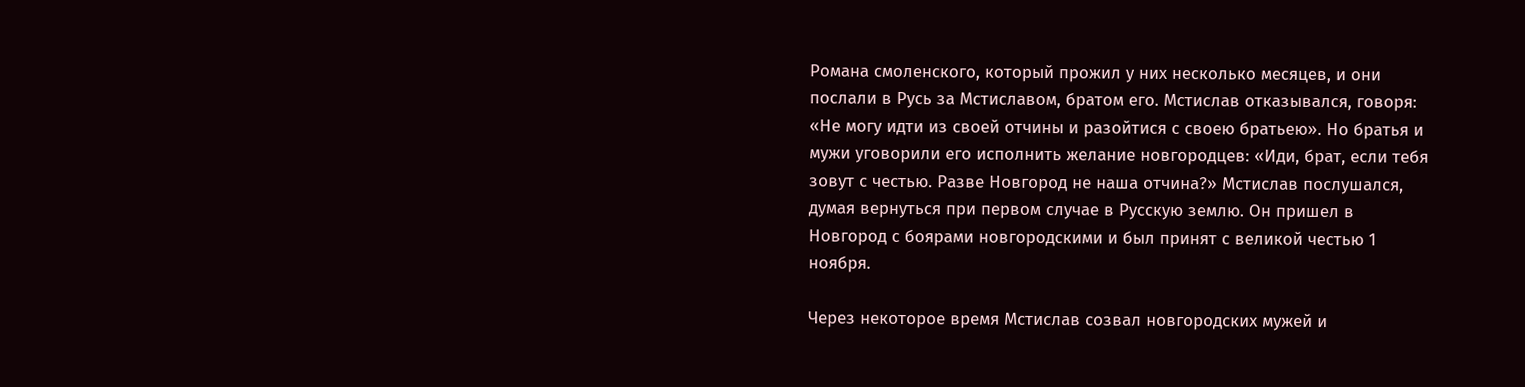Романа смоленского, который прожил у них несколько месяцев, и они послали в Русь за Мстиславом, братом его. Мстислав отказывался, говоря: «Не могу идти из своей отчины и разойтися с своею братьею». Но братья и мужи уговорили его исполнить желание новгородцев: «Иди, брат, если тебя зовут с честью. Разве Новгород не наша отчина?» Мстислав послушался, думая вернуться при первом случае в Русскую землю. Он пришел в Новгород с боярами новгородскими и был принят с великой честью 1 ноября.

Через некоторое время Мстислав созвал новгородских мужей и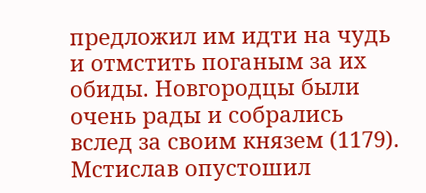предложил им идти на чудь и отмстить поганым за их обиды. Новгородцы были очень рады и собрались вслед за своим князем (1179). Мстислав опустошил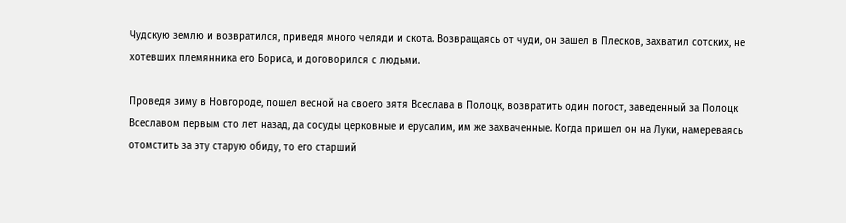Чудскую землю и возвратился, приведя много челяди и скота. Возвращаясь от чуди, он зашел в Плесков, захватил сотских, не хотевших племянника его Бориса, и договорился с людьми.

Проведя зиму в Новгороде, пошел весной на своего зятя Всеслава в Полоцк, возвратить один погост, заведенный за Полоцк Всеславом первым сто лет назад, да сосуды церковные и ерусалим, им же захваченные. Когда пришел он на Луки, намереваясь отомстить за эту старую обиду, то его старший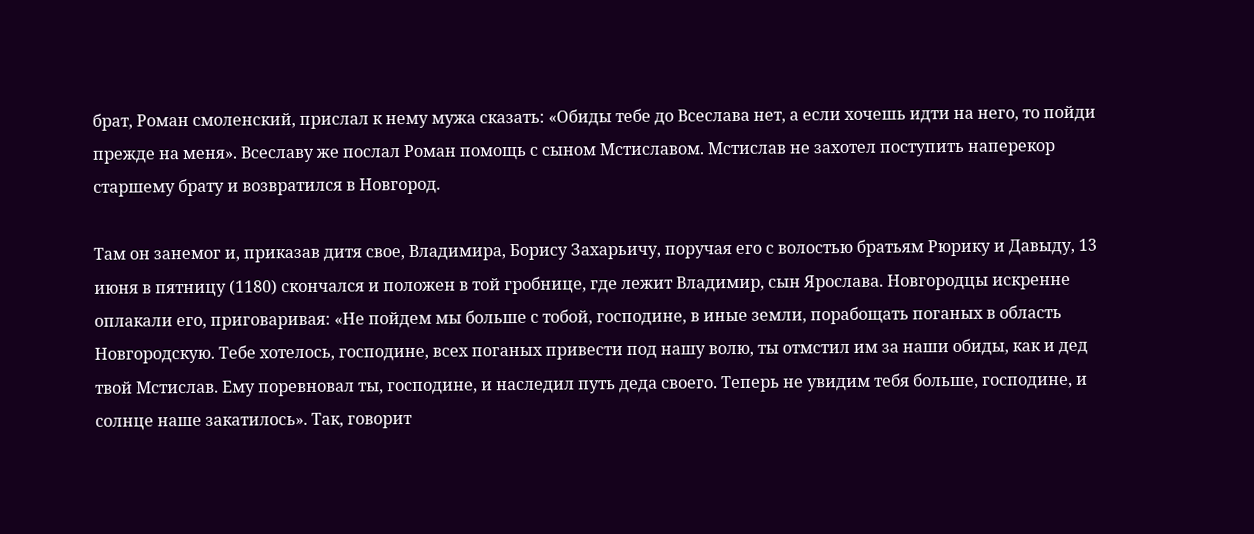брат, Роман смоленский, прислал к нему мужа сказать: «Обиды тебе до Всеслава нет, а если хочешь идти на него, то пойди прежде на меня». Всеславу же послал Роман помощь с сыном Мстиславом. Мстислав не захотел поступить наперекор старшему брату и возвратился в Новгород.

Там он занемог и, приказав дитя свое, Владимира, Борису Захарьичу, поручая его с волостью братьям Рюрику и Давыду, 13 июня в пятницу (1180) скончался и положен в той гробнице, где лежит Владимир, сын Ярослава. Новгородцы искренне оплакали его, приговаривая: «Не пойдем мы больше с тобой, господине, в иные земли, порабощать поганых в область Новгородскую. Тебе хотелось, господине, всех поганых привести под нашу волю, ты отмстил им за наши обиды, как и дед твой Мстислав. Ему поревновал ты, господине, и наследил путь деда своего. Теперь не увидим тебя больше, господине, и солнце наше закатилось». Так, говорит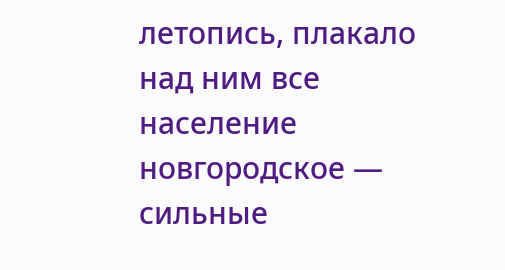летопись, плакало над ним все население новгородское — сильные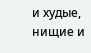и худые, нищие и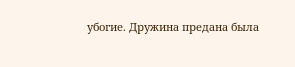убогие. Дружина предана была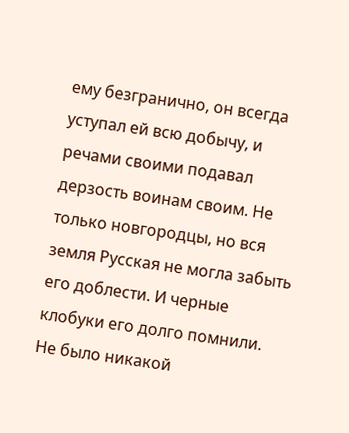ему безгранично, он всегда уступал ей всю добычу, и речами своими подавал дерзость воинам своим. Не только новгородцы, но вся земля Русская не могла забыть его доблести. И черные клобуки его долго помнили. Не было никакой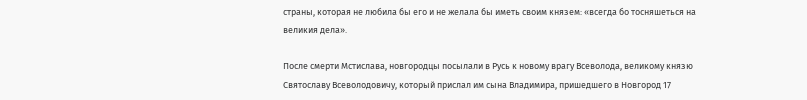страны, которая не любила бы его и не желала бы иметь своим князем: «всегда бо тосняшеться на великия дела».

После смерти Мстислава, новгородцы посылали в Русь к новому врагу Всеволода, великому князю Святославу Всеволодовичу, который прислал им сына Владимира, пришедшего в Новгород 17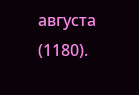августа (1180).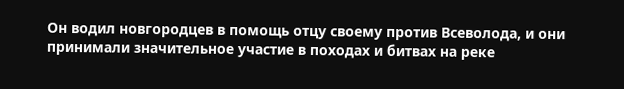Он водил новгородцев в помощь отцу своему против Всеволода, и они принимали значительное участие в походах и битвах на реке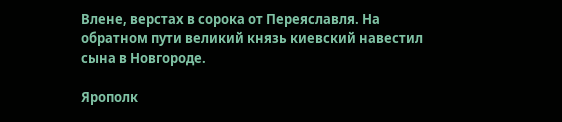Влене, верстах в сорока от Переяславля. На обратном пути великий князь киевский навестил сына в Новгороде.

Ярополк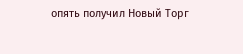опять получил Новый Торг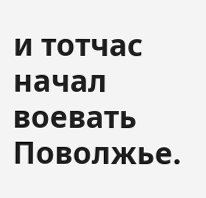и тотчас начал воевать Поволжье.